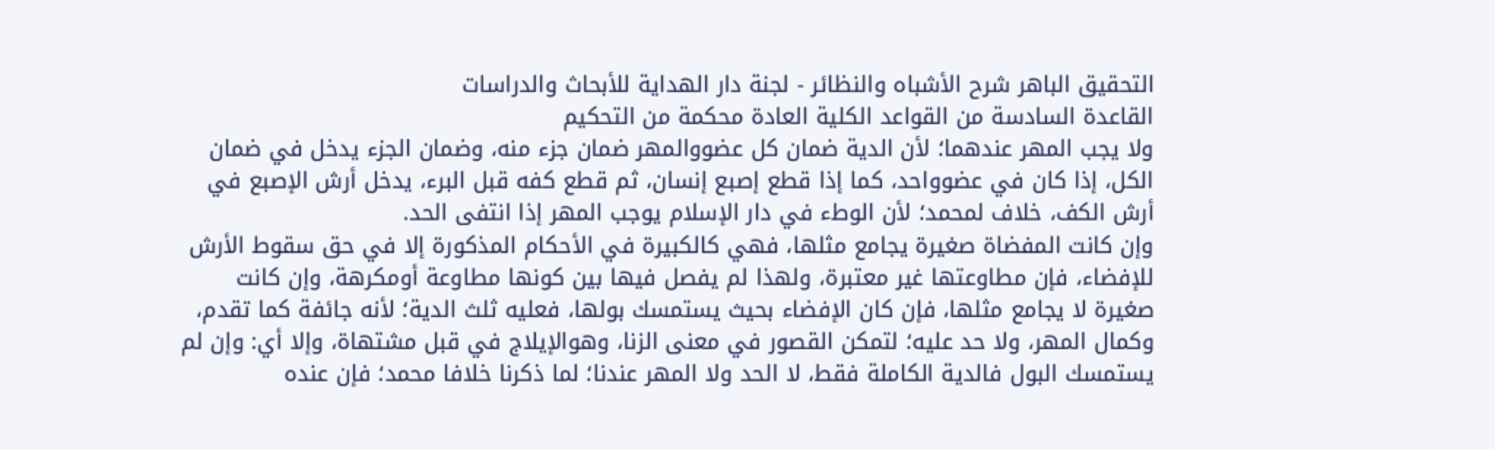التحقيق الباهر شرح الأشباه والنظائر - لجنة دار الهداية للأبحاث والدراسات
القاعدة السادسة من القواعد الكلية العادة محكمة من التحكيم
ولا يجب المهر عندهما؛ لأن الدية ضمان كل عضووالمهر ضمان جزء منه، وضمان الجزء يدخل في ضمان الكل، إذا كان في عضوواحد، كما إذا قطع إصبع إنسان، ثم قطع كفه قبل البرء، يدخل أرش الإصبع في أرش الكف، خلاف لمحمد؛ لأن الوطء في دار الإسلام يوجب المهر إذا انتفى الحد.
وإن كانت المفضاة صغيرة يجامع مثلها، فهي كالكبيرة في الأحكام المذكورة إلا في حق سقوط الأرش للإفضاء، فإن مطاوعتها غير معتبرة، ولهذا لم يفصل فيها بين كونها مطاوعة أومكرهة، وإن كانت صغيرة لا يجامع مثلها، فإن كان الإفضاء بحيث يستمسك بولها، فعليه ثلث الدية؛ لأنه جائفة كما تقدم، وكمال المهر، ولا حد عليه؛ لتمكن القصور في معنى الزنا، وهوالإيلاج في قبل مشتهاة، وإلا أي: وإن لم يستمسك البول فالدية الكاملة فقط، لا الحد ولا المهر عندنا؛ لما ذكرنا خلافا محمد؛ فإن عنده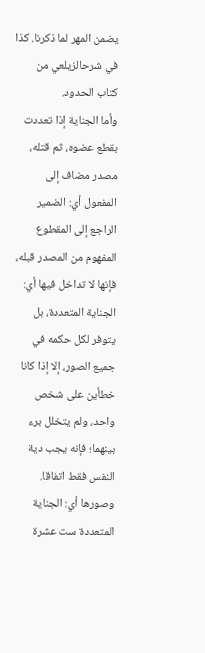يضمن المهر لما ذكرنا. كذا في شرحالزيلعي من كتاب الحدود.
وأما الجناية إذا تعددت بقطع عضوه، ثم قتله، مصدر مضاف إلى المفعول أي: الضمير الراجع إلى المقطوع المفهوم من المصدر قبله، فإنها لا تداخل فيها أي: الجناية المتعددة، بل يتوفر لكل حكمه في جميع الصور، إلا إذا كانا خطأين على شخص واحد، ولم يتخلل برء بينهما؛ فإنه يجب دية النفس فقط اتفاقا.
وصورها أي: الجناية المتعددة ست عشرة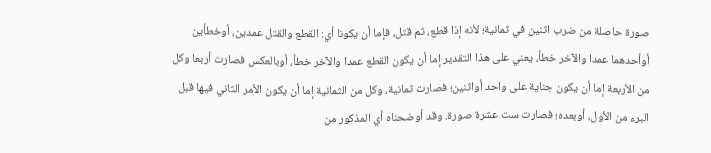صورة حاصلة من ضرب اثنين في ثمانية؛ لأنه إذا قطع، ثم قتل، فإما أن يكونا أي: القطع والقتل عمدين، أوخطأين أوأحدهما عمدا والآخر خطأ، يعني على هذا التقدير إما أن يكون القطع عمدا والآخر خطأ، أوبالعكس فصارت أربعا وكل من الأربعة إما أن يكون جناية على واحد أواثنين؛ فصارت ثمانية، وكل من الثمانية إما أن يكون الأمر الثاني فيها قبل البرء من الأول، أوبعده؛ فصارت ست عشرة صورة. وقد أوضحناه أي المذكور من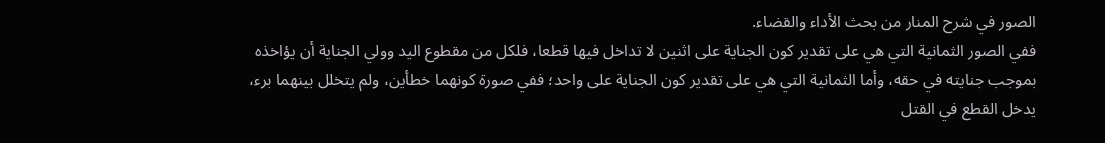الصور في شرح المنار من بحث الأداء والقضاء.
ففي الصور الثمانية التي هي على تقدير كون الجناية على اثنين لا تداخل فيها قطعا، فلكل من مقطوع اليد وولي الجناية أن يؤاخذه بموجب جنايته في حقه، وأما الثمانية التي هي على تقدير كون الجناية على واحد؛ ففي صورة كونهما خطأين، ولم يتخلل بينهما برء، يدخل القطع في القتل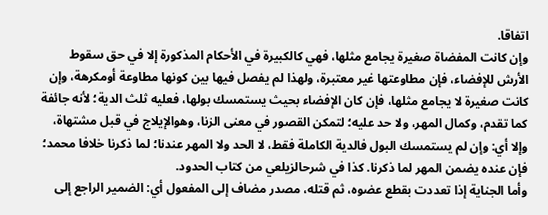اتفاقا.
وإن كانت المفضاة صغيرة يجامع مثلها، فهي كالكبيرة في الأحكام المذكورة إلا في حق سقوط الأرش للإفضاء، فإن مطاوعتها غير معتبرة، ولهذا لم يفصل فيها بين كونها مطاوعة أومكرهة، وإن كانت صغيرة لا يجامع مثلها، فإن كان الإفضاء بحيث يستمسك بولها، فعليه ثلث الدية؛ لأنه جائفة كما تقدم، وكمال المهر، ولا حد عليه؛ لتمكن القصور في معنى الزنا، وهوالإيلاج في قبل مشتهاة، وإلا أي: وإن لم يستمسك البول فالدية الكاملة فقط، لا الحد ولا المهر عندنا؛ لما ذكرنا خلافا محمد؛ فإن عنده يضمن المهر لما ذكرنا. كذا في شرحالزيلعي من كتاب الحدود.
وأما الجناية إذا تعددت بقطع عضوه، ثم قتله، مصدر مضاف إلى المفعول أي: الضمير الراجع إلى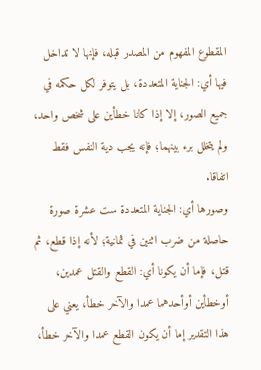المقطوع المفهوم من المصدر قبله، فإنها لا تداخل فيها أي: الجناية المتعددة، بل يتوفر لكل حكمه في جميع الصور، إلا إذا كانا خطأين على شخص واحد، ولم يتخلل برء بينهما؛ فإنه يجب دية النفس فقط اتفاقا.
وصورها أي: الجناية المتعددة ست عشرة صورة حاصلة من ضرب اثنين في ثمانية؛ لأنه إذا قطع، ثم قتل، فإما أن يكونا أي: القطع والقتل عمدين، أوخطأين أوأحدهما عمدا والآخر خطأ، يعني على هذا التقدير إما أن يكون القطع عمدا والآخر خطأ،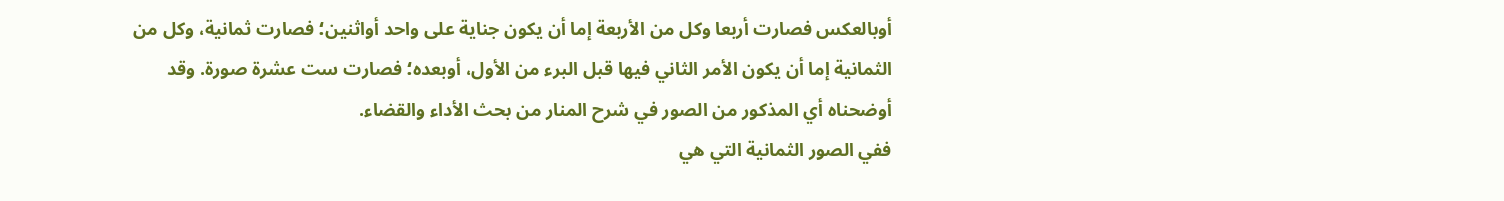أوبالعكس فصارت أربعا وكل من الأربعة إما أن يكون جناية على واحد أواثنين؛ فصارت ثمانية، وكل من الثمانية إما أن يكون الأمر الثاني فيها قبل البرء من الأول، أوبعده؛ فصارت ست عشرة صورة. وقد أوضحناه أي المذكور من الصور في شرح المنار من بحث الأداء والقضاء.
ففي الصور الثمانية التي هي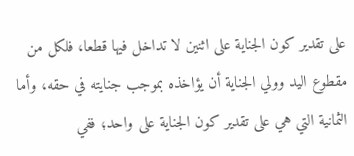على تقدير كون الجناية على اثنين لا تداخل فيها قطعا، فلكل من مقطوع اليد وولي الجناية أن يؤاخذه بموجب جنايته في حقه، وأما الثمانية التي هي على تقدير كون الجناية على واحد؛ ففي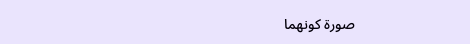صورة كونهما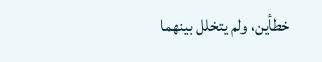خطأين، ولم يتخلل بينهما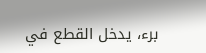برء، يدخل القطع في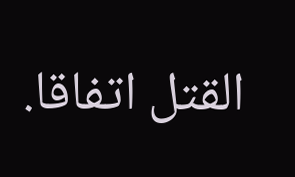القتل اتفاقا.